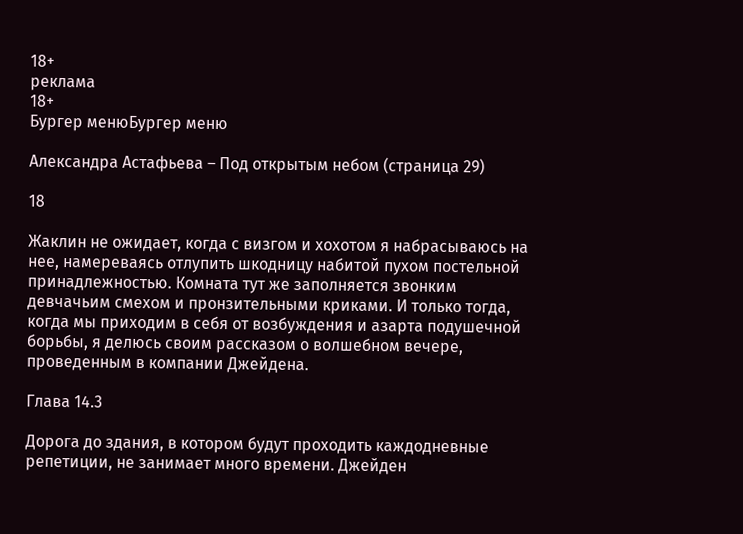18+
реклама
18+
Бургер менюБургер меню

Александра Астафьева – Под открытым небом (страница 29)

18

Жаклин не ожидает, когда с визгом и хохотом я набрасываюсь на нее, намереваясь отлупить шкодницу набитой пухом постельной принадлежностью. Комната тут же заполняется звонким девчачьим смехом и пронзительными криками. И только тогда, когда мы приходим в себя от возбуждения и азарта подушечной борьбы, я делюсь своим рассказом о волшебном вечере, проведенным в компании Джейдена.

Глава 14.3

Дорога до здания, в котором будут проходить каждодневные репетиции, не занимает много времени. Джейден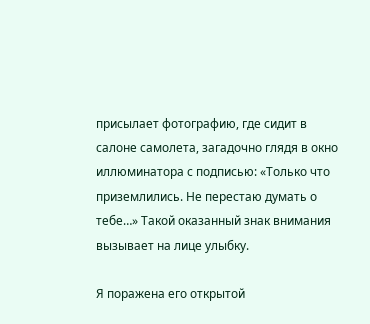присылает фотографию, где сидит в салоне самолета, загадочно глядя в окно иллюминатора с подписью: «Только что приземлились. Не перестаю думать о тебе…» Такой оказанный знак внимания вызывает на лице улыбку.

Я поражена его открытой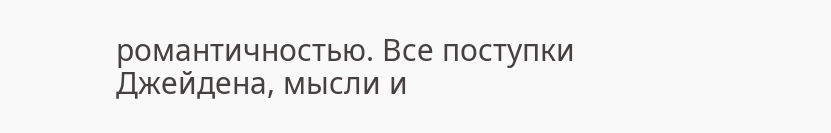романтичностью. Все поступки Джейдена, мысли и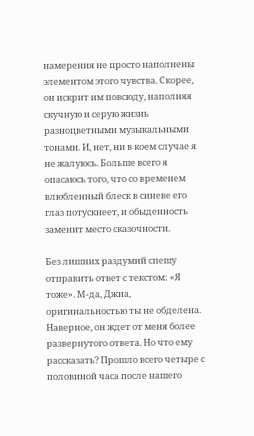намерения не просто наполнены элементом этого чувства. Скорее, он искрит им повсюду, наполняя скучную и серую жизнь разноцветными музыкальными тонами. И, нет, ни в коем случае я не жалуюсь. Больше всего я опасаюсь того, что со временем влюбленный блеск в синеве его глаз потускнеет, и обыденность заменит место сказочности.

Без лишних раздумий спешу отправить ответ с текстом: «Я тоже». М-да, Джиа, оригинальностью ты не обделена. Наверное, он ждет от меня более развернутого ответа. Но что ему рассказать? Прошло всего четыре с половиной часа после нашего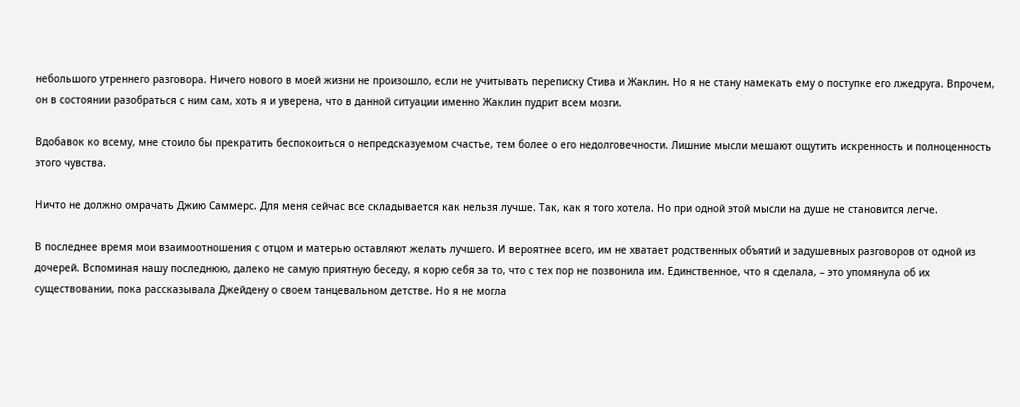небольшого утреннего разговора. Ничего нового в моей жизни не произошло, если не учитывать переписку Стива и Жаклин. Но я не стану намекать ему о поступке его лжедруга. Впрочем, он в состоянии разобраться с ним сам, хоть я и уверена, что в данной ситуации именно Жаклин пудрит всем мозги.

Вдобавок ко всему, мне стоило бы прекратить беспокоиться о непредсказуемом счастье, тем более о его недолговечности. Лишние мысли мешают ощутить искренность и полноценность этого чувства.

Ничто не должно омрачать Джию Саммерс. Для меня сейчас все складывается как нельзя лучше. Так, как я того хотела. Но при одной этой мысли на душе не становится легче.

В последнее время мои взаимоотношения с отцом и матерью оставляют желать лучшего. И вероятнее всего, им не хватает родственных объятий и задушевных разговоров от одной из дочерей. Вспоминая нашу последнюю, далеко не самую приятную беседу, я корю себя за то, что с тех пор не позвонила им. Единственное, что я сделала, – это упомянула об их существовании, пока рассказывала Джейдену о своем танцевальном детстве. Но я не могла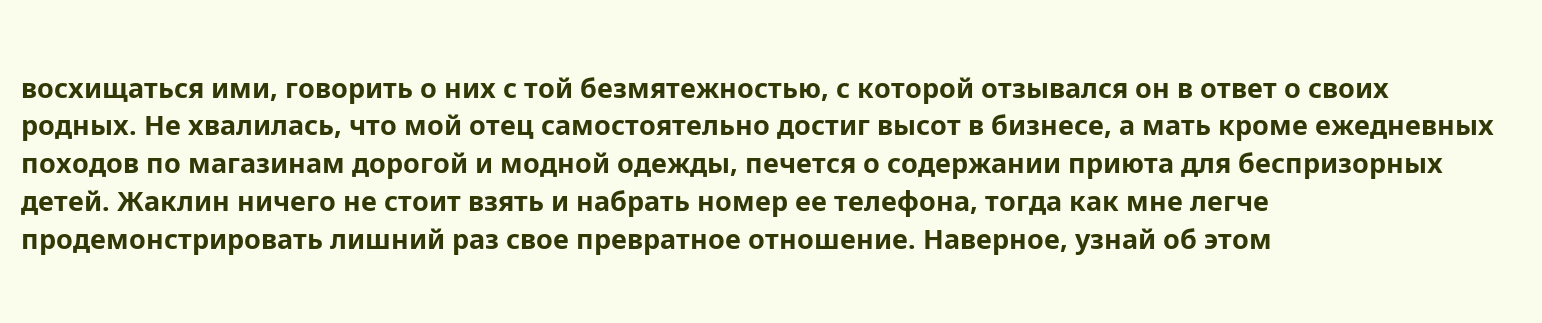восхищаться ими, говорить о них с той безмятежностью, с которой отзывался он в ответ о своих родных. Не хвалилась, что мой отец самостоятельно достиг высот в бизнесе, а мать кроме ежедневных походов по магазинам дорогой и модной одежды, печется о содержании приюта для беспризорных детей. Жаклин ничего не стоит взять и набрать номер ее телефона, тогда как мне легче продемонстрировать лишний раз свое превратное отношение. Наверное, узнай об этом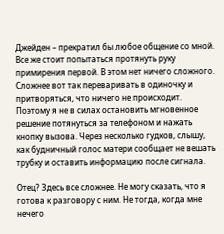Джейден – прекратил бы любое общение со мной. Все же стоит попытаться протянуть руку примирения первой. В этом нет ничего сложного. Сложнее вот так переваривать в одиночку и притворяться, что ничего не происходит. Поэтому я не в силах остановить мгновенное решение потянуться за телефоном и нажать кнопку вызова. Через несколько гудков, слышу, как будничный голос матери сообщает не вешать трубку и оставить информацию после сигнала.

Отец? Здесь все сложнее. Не могу сказать, что я готова к разговору с ним. Не тогда, когда мне нечего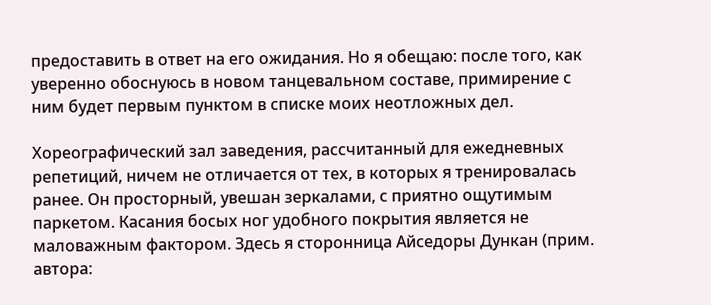предоставить в ответ на его ожидания. Но я обещаю: после того, как уверенно обоснуюсь в новом танцевальном составе, примирение с ним будет первым пунктом в списке моих неотложных дел.

Хореографический зал заведения, рассчитанный для ежедневных репетиций, ничем не отличается от тех, в которых я тренировалась ранее. Он просторный, увешан зеркалами, с приятно ощутимым паркетом. Касания босых ног удобного покрытия является не маловажным фактором. Здесь я сторонница Айседоры Дункан (прим. автора: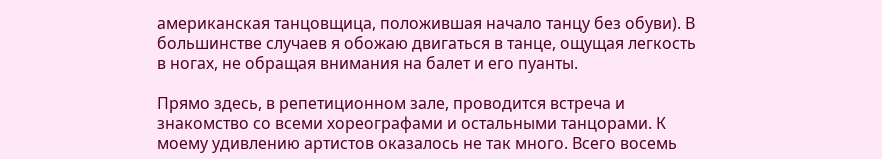американская танцовщица, положившая начало танцу без обуви). В большинстве случаев я обожаю двигаться в танце, ощущая легкость в ногах, не обращая внимания на балет и его пуанты.

Прямо здесь, в репетиционном зале, проводится встреча и знакомство со всеми хореографами и остальными танцорами. К моему удивлению артистов оказалось не так много. Всего восемь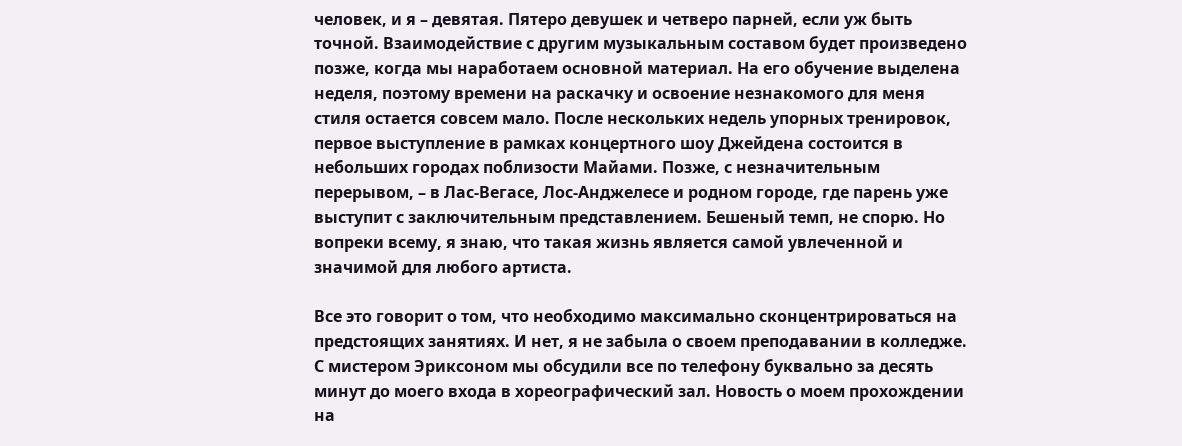человек, и я – девятая. Пятеро девушек и четверо парней, если уж быть точной. Взаимодействие с другим музыкальным составом будет произведено позже, когда мы наработаем основной материал. На его обучение выделена неделя, поэтому времени на раскачку и освоение незнакомого для меня стиля остается совсем мало. После нескольких недель упорных тренировок, первое выступление в рамках концертного шоу Джейдена состоится в небольших городах поблизости Майами. Позже, с незначительным перерывом, – в Лас-Вегасе, Лос-Анджелесе и родном городе, где парень уже выступит с заключительным представлением. Бешеный темп, не спорю. Но вопреки всему, я знаю, что такая жизнь является самой увлеченной и значимой для любого артиста.

Все это говорит о том, что необходимо максимально сконцентрироваться на предстоящих занятиях. И нет, я не забыла о своем преподавании в колледже. С мистером Эриксоном мы обсудили все по телефону буквально за десять минут до моего входа в хореографический зал. Новость о моем прохождении на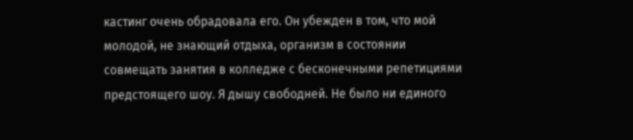кастинг очень обрадовала его. Он убежден в том, что мой молодой, не знающий отдыха, организм в состоянии совмещать занятия в колледже с бесконечными репетициями предстоящего шоу. Я дышу свободней. Не было ни единого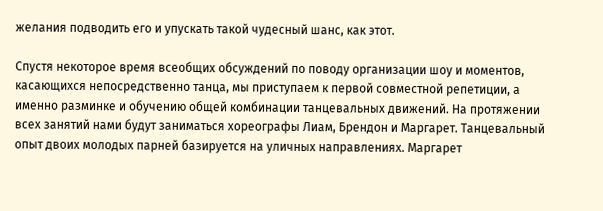желания подводить его и упускать такой чудесный шанс, как этот.

Спустя некоторое время всеобщих обсуждений по поводу организации шоу и моментов, касающихся непосредственно танца, мы приступаем к первой совместной репетиции, а именно разминке и обучению общей комбинации танцевальных движений. На протяжении всех занятий нами будут заниматься хореографы Лиам, Брендон и Маргарет. Танцевальный опыт двоих молодых парней базируется на уличных направлениях. Маргарет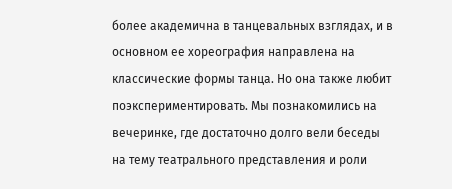более академична в танцевальных взглядах, и в основном ее хореография направлена на классические формы танца. Но она также любит поэкспериментировать. Мы познакомились на вечеринке, где достаточно долго вели беседы на тему театрального представления и роли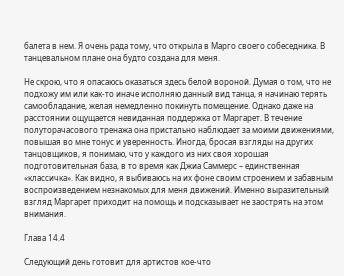балета в нем. Я очень рада тому, что открыла в Марго своего собеседника. В танцевальном плане она будто создана для меня.

Не скрою, что я опасаюсь оказаться здесь белой вороной. Думая о том, что не подхожу им или как-то иначе исполняю данный вид танца, я начинаю терять самообладание, желая немедленно покинуть помещение. Однако даже на расстоянии ощущается невиданная поддержка от Маргарет. В течение полуторачасового тренажа она пристально наблюдает за моими движениями, повышая во мне тонус и уверенность. Иногда, бросая взгляды на других танцовщиков, я понимаю, что у каждого из них своя хорошая подготовительная база, в то время как Джиа Саммерс – единственная «классичка». Как видно, я выбиваюсь на их фоне своим строением и забавным воспроизведением незнакомых для меня движений. Именно выразительный взгляд Маргарет приходит на помощь и подсказывает не заострять на этом внимания.

Глава 14.4

Следующий день готовит для артистов кое-что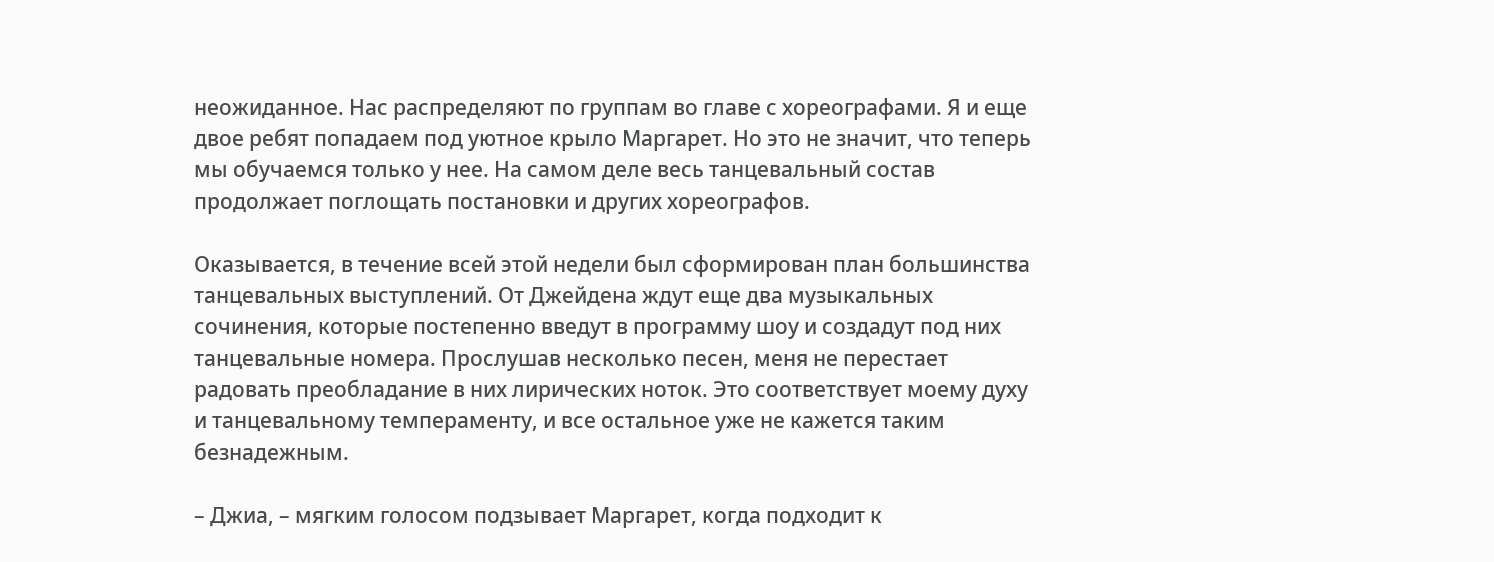неожиданное. Нас распределяют по группам во главе с хореографами. Я и еще двое ребят попадаем под уютное крыло Маргарет. Но это не значит, что теперь мы обучаемся только у нее. На самом деле весь танцевальный состав продолжает поглощать постановки и других хореографов.

Оказывается, в течение всей этой недели был сформирован план большинства танцевальных выступлений. От Джейдена ждут еще два музыкальных сочинения, которые постепенно введут в программу шоу и создадут под них танцевальные номера. Прослушав несколько песен, меня не перестает радовать преобладание в них лирических ноток. Это соответствует моему духу и танцевальному темпераменту, и все остальное уже не кажется таким безнадежным.

– Джиа, – мягким голосом подзывает Маргарет, когда подходит к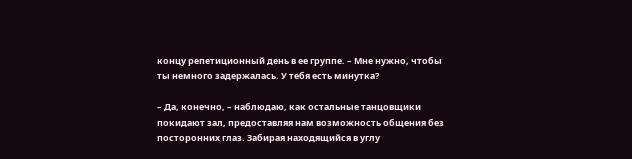концу репетиционный день в ее группе. – Мне нужно, чтобы ты немного задержалась. У тебя есть минутка?

– Да, конечно, – наблюдаю, как остальные танцовщики покидают зал, предоставляя нам возможность общения без посторонних глаз. Забирая находящийся в углу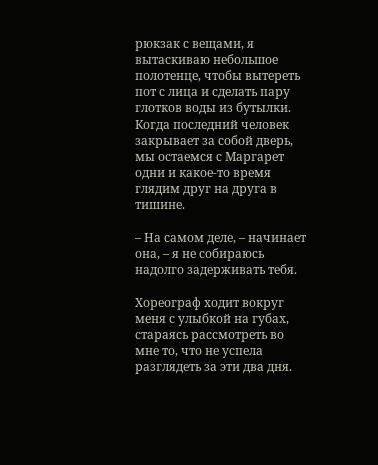рюкзак с вещами, я вытаскиваю небольшое полотенце, чтобы вытереть пот с лица и сделать пару глотков воды из бутылки. Когда последний человек закрывает за собой дверь, мы остаемся с Маргарет одни и какое-то время глядим друг на друга в тишине.

– На самом деле, – начинает она, – я не собираюсь надолго задерживать тебя.

Хореограф ходит вокруг меня с улыбкой на губах, стараясь рассмотреть во мне то, что не успела разглядеть за эти два дня.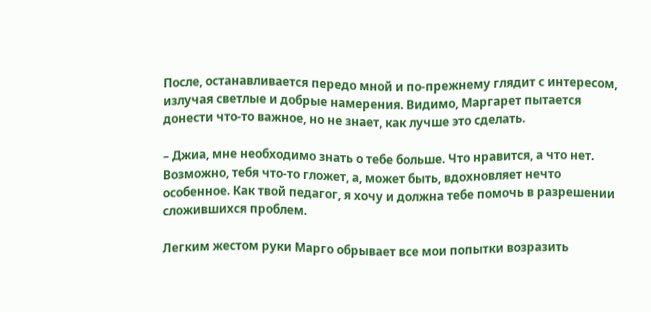После, останавливается передо мной и по-прежнему глядит с интересом, излучая светлые и добрые намерения. Видимо, Маргарет пытается донести что-то важное, но не знает, как лучше это сделать.

– Джиа, мне необходимо знать о тебе больше. Что нравится, а что нет. Возможно, тебя что-то гложет, а, может быть, вдохновляет нечто особенное. Как твой педагог, я хочу и должна тебе помочь в разрешении сложившихся проблем.

Легким жестом руки Марго обрывает все мои попытки возразить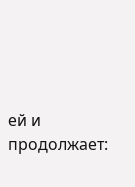ей и продолжает: